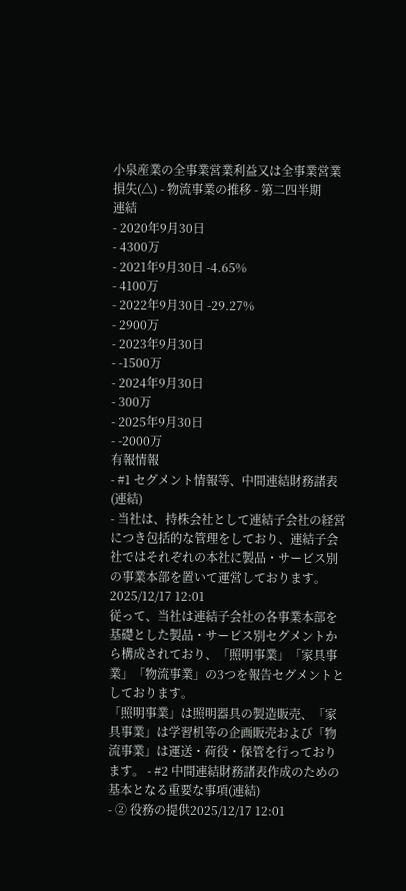小泉産業の全事業営業利益又は全事業営業損失(△) - 物流事業の推移 - 第二四半期
連結
- 2020年9月30日
- 4300万
- 2021年9月30日 -4.65%
- 4100万
- 2022年9月30日 -29.27%
- 2900万
- 2023年9月30日
- -1500万
- 2024年9月30日
- 300万
- 2025年9月30日
- -2000万
有報情報
- #1 セグメント情報等、中間連結財務諸表(連結)
- 当社は、持株会社として連結子会社の経営につき包括的な管理をしており、連結子会社ではそれぞれの本社に製品・サービス別の事業本部を置いて運営しております。2025/12/17 12:01
従って、当社は連結子会社の各事業本部を基礎とした製品・サービス別セグメントから構成されており、「照明事業」「家具事業」「物流事業」の3つを報告セグメントとしております。
「照明事業」は照明器具の製造販売、「家具事業」は学習机等の企画販売および「物流事業」は運送・荷役・保管を行っております。 - #2 中間連結財務諸表作成のための基本となる重要な事項(連結)
- ② 役務の提供2025/12/17 12:01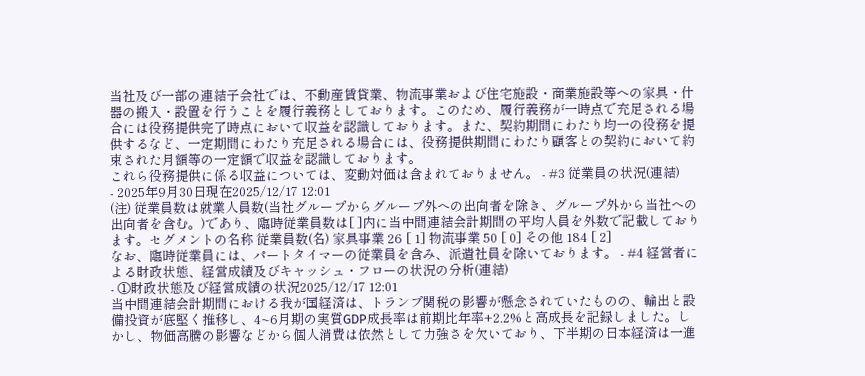当社及び一部の連結子会社では、不動産賃貸業、物流事業および住宅施設・商業施設等への家具・什器の搬入・設置を行うことを履行義務としております。このため、履行義務が一時点で充足される場合には役務提供完了時点において収益を認識しております。また、契約期間にわたり均一の役務を提供するなど、一定期間にわたり充足される場合には、役務提供期間にわたり顧客との契約において約束された月額等の一定額で収益を認識しております。
これら役務提供に係る収益については、変動対価は含まれておりません。 - #3 従業員の状況(連結)
- 2025年9月30日現在2025/12/17 12:01
(注) 従業員数は就業人員数(当社グループからグループ外への出向者を除き、グループ外から当社への出向者を含む。)であり、臨時従業員数は[ ]内に当中間連結会計期間の平均人員を外数で記載しております。セグメントの名称 従業員数(名) 家具事業 26 [ 1] 物流事業 50 [ 0] その他 184 [ 2]
なお、臨時従業員には、パートタイマーの従業員を含み、派遣社員を除いております。 - #4 経営者による財政状態、経営成績及びキャッシュ・フローの状況の分析(連結)
- ①財政状態及び経営成績の状況2025/12/17 12:01
当中間連結会計期間における我が国経済は、トランプ関税の影響が懸念されていたものの、輸出と設備投資が底堅く推移し、4~6月期の実質GDP成長率は前期比年率+2.2%と高成長を記録しました。しかし、物価高騰の影響などから個人消費は依然として力強さを欠いており、下半期の日本経済は一進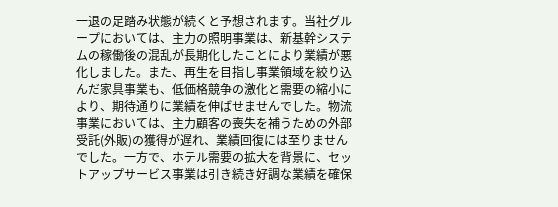一退の足踏み状態が続くと予想されます。当社グループにおいては、主力の照明事業は、新基幹システムの稼働後の混乱が長期化したことにより業績が悪化しました。また、再生を目指し事業領域を絞り込んだ家具事業も、低価格競争の激化と需要の縮小により、期待通りに業績を伸ばせませんでした。物流事業においては、主力顧客の喪失を補うための外部受託(外販)の獲得が遅れ、業績回復には至りませんでした。一方で、ホテル需要の拡大を背景に、セットアップサービス事業は引き続き好調な業績を確保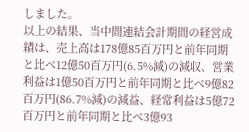しました。
以上の結果、当中間連結会計期間の経営成績は、売上高は178億85百万円と前年同期と比べ12億50百万円(6.5%減)の減収、営業利益は1億50百万円と前年同期と比べ9億82百万円(86.7%減)の減益、経常利益は5億72百万円と前年同期と比べ3億93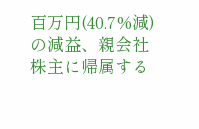百万円(40.7%減)の減益、親会社株主に帰属する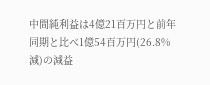中間純利益は4億21百万円と前年同期と比べ1億54百万円(26.8%減)の減益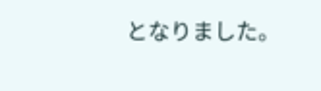となりました。